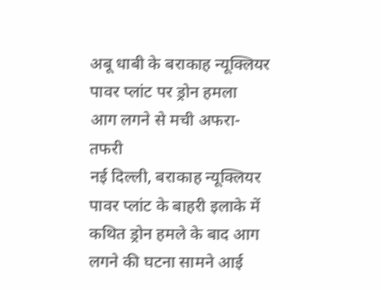अबू धाबी के बराकाह न्यूक्लियर पावर प्लांट पर ड्रोन हमला
आग लगने से मची अफरा-तफरी
नई दिल्ली, बराकाह न्यूक्लियर पावर प्लांट के बाहरी इलाके में कथित ड्रोन हमले के बाद आग लगने की घटना सामने आई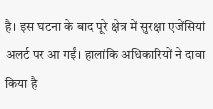है। इस घटना के बाद पूरे क्षेत्र में सुरक्षा एजेंसियां अलर्ट पर आ गईं। हालांकि अधिकारियों ने दावा किया है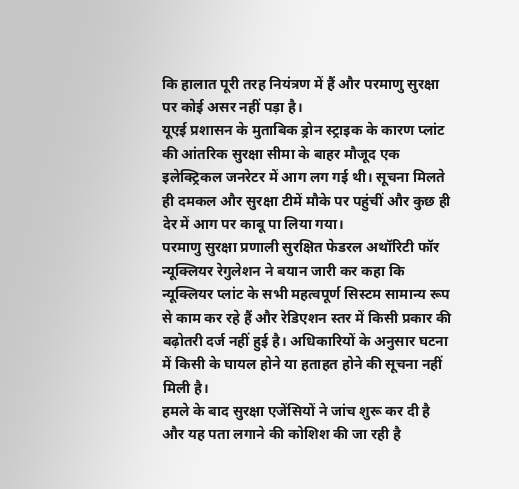कि हालात पूरी तरह नियंत्रण में हैं और परमाणु सुरक्षा पर कोई असर नहीं पड़ा है।
यूएई प्रशासन के मुताबिक ड्रोन स्ट्राइक के कारण प्लांट की आंतरिक सुरक्षा सीमा के बाहर मौजूद एक इलेक्ट्रिकल जनरेटर में आग लग गई थी। सूचना मिलते ही दमकल और सुरक्षा टीमें मौके पर पहुंचीं और कुछ ही देर में आग पर काबू पा लिया गया।
परमाणु सुरक्षा प्रणाली सुरक्षित फेडरल अथॉरिटी फॉर न्यूक्लियर रेगुलेशन ने बयान जारी कर कहा कि न्यूक्लियर प्लांट के सभी महत्वपूर्ण सिस्टम सामान्य रूप से काम कर रहे हैं और रेडिएशन स्तर में किसी प्रकार की बढ़ोतरी दर्ज नहीं हुई है। अधिकारियों के अनुसार घटना में किसी के घायल होने या हताहत होने की सूचना नहीं मिली है।
हमले के बाद सुरक्षा एजेंसियों ने जांच शुरू कर दी है और यह पता लगाने की कोशिश की जा रही है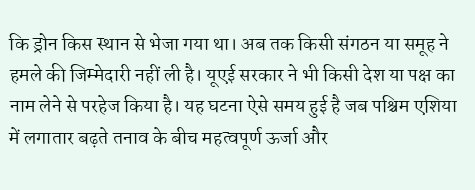कि ड्रोन किस स्थान से भेजा गया था। अब तक किसी संगठन या समूह ने हमले की जिम्मेदारी नहीं ली है। यूएई सरकार ने भी किसी देश या पक्ष का नाम लेने से परहेज किया है। यह घटना ऐसे समय हुई है जब पश्चिम एशिया में लगातार बढ़ते तनाव के बीच महत्वपूर्ण ऊर्जा और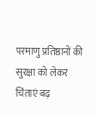परमाणु प्रतिष्ठानों की सुरक्षा को लेकर चिंताएं बढ़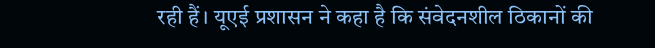रही हैं। यूएई प्रशासन ने कहा है कि संवेदनशील ठिकानों की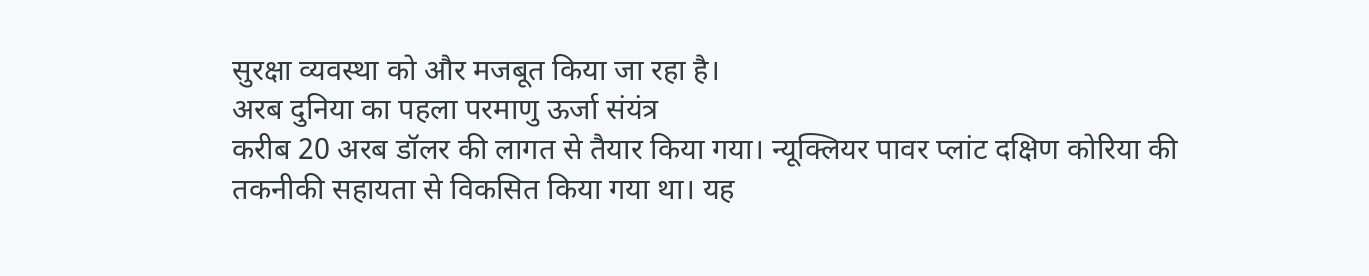सुरक्षा व्यवस्था को और मजबूत किया जा रहा है।
अरब दुनिया का पहला परमाणु ऊर्जा संयंत्र
करीब 20 अरब डॉलर की लागत से तैयार किया गया। न्यूक्लियर पावर प्लांट दक्षिण कोरिया की तकनीकी सहायता से विकसित किया गया था। यह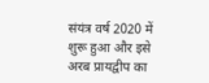संयंत्र वर्ष 2020 में शुरू हुआ और इसे अरब प्रायद्वीप का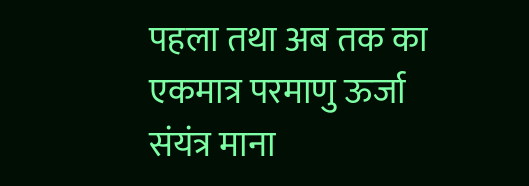पहला तथा अब तक का एकमात्र परमाणु ऊर्जा संयंत्र माना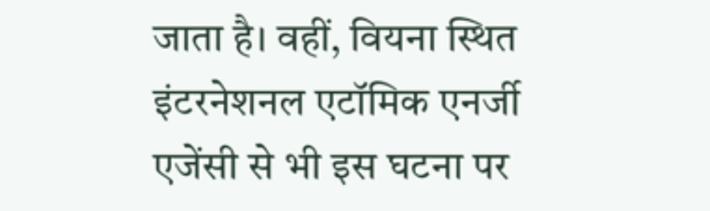जाता है। वहीं, वियना स्थित इंटरनेशनल एटॉमिक एनर्जी एजेंसी से भी इस घटना पर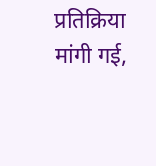प्रतिक्रिया मांगी गई,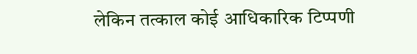लेकिन तत्काल कोई आधिकारिक टिप्पणी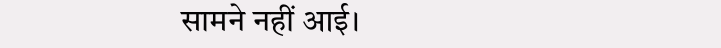सामने नहीं आई।